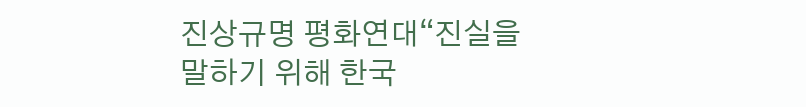진상규명 평화연대“진실을 말하기 위해 한국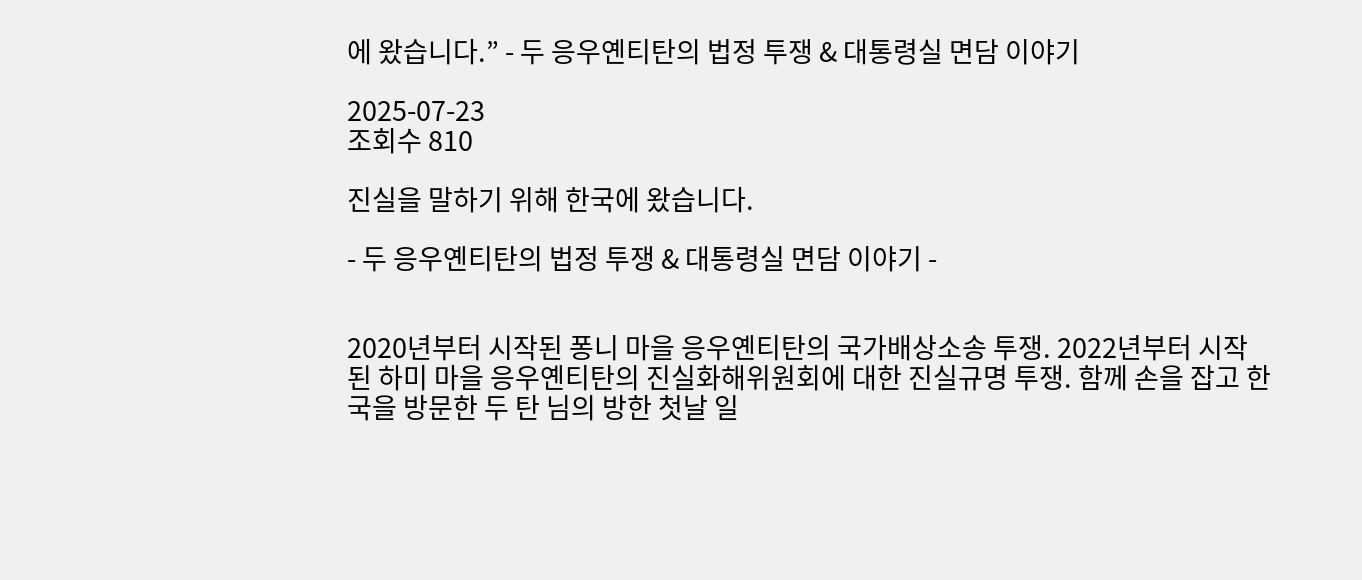에 왔습니다.” - 두 응우옌티탄의 법정 투쟁 & 대통령실 면담 이야기

2025-07-23
조회수 810

진실을 말하기 위해 한국에 왔습니다.

- 두 응우옌티탄의 법정 투쟁 & 대통령실 면담 이야기 -


2020년부터 시작된 퐁니 마을 응우옌티탄의 국가배상소송 투쟁. 2022년부터 시작된 하미 마을 응우옌티탄의 진실화해위원회에 대한 진실규명 투쟁. 함께 손을 잡고 한국을 방문한 두 탄 님의 방한 첫날 일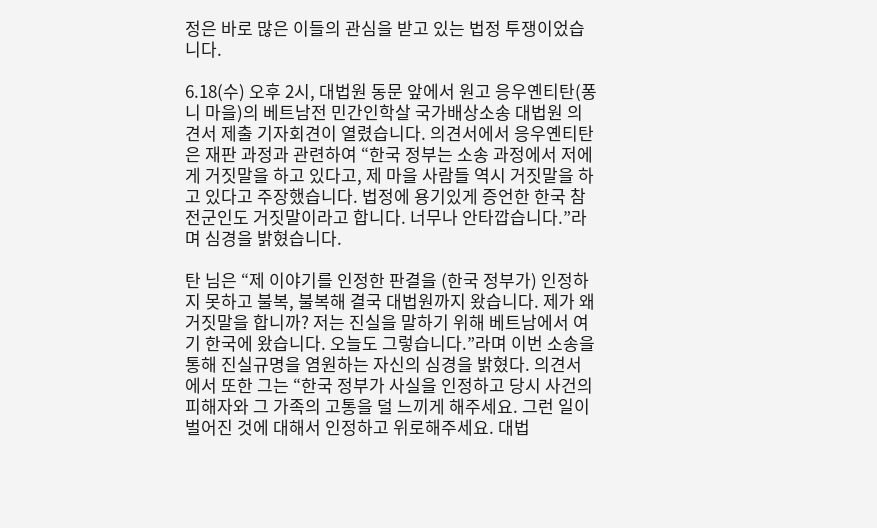정은 바로 많은 이들의 관심을 받고 있는 법정 투쟁이었습니다.

6.18(수) 오후 2시, 대법원 동문 앞에서 원고 응우옌티탄(퐁니 마을)의 베트남전 민간인학살 국가배상소송 대법원 의견서 제출 기자회견이 열렸습니다. 의견서에서 응우옌티탄은 재판 과정과 관련하여 “한국 정부는 소송 과정에서 저에게 거짓말을 하고 있다고, 제 마을 사람들 역시 거짓말을 하고 있다고 주장했습니다. 법정에 용기있게 증언한 한국 참전군인도 거짓말이라고 합니다. 너무나 안타깝습니다.”라며 심경을 밝혔습니다.

탄 님은 “제 이야기를 인정한 판결을 (한국 정부가) 인정하지 못하고 불복, 불복해 결국 대법원까지 왔습니다. 제가 왜 거짓말을 합니까? 저는 진실을 말하기 위해 베트남에서 여기 한국에 왔습니다. 오늘도 그렇습니다.”라며 이번 소송을 통해 진실규명을 염원하는 자신의 심경을 밝혔다. 의견서에서 또한 그는 “한국 정부가 사실을 인정하고 당시 사건의 피해자와 그 가족의 고통을 덜 느끼게 해주세요. 그런 일이 벌어진 것에 대해서 인정하고 위로해주세요. 대법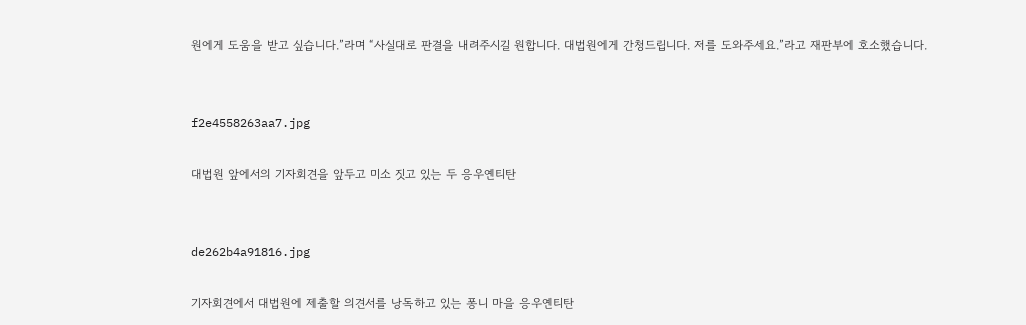원에게 도움을 받고 싶습니다.”라며 “사실대로 판결을 내려주시길 원합니다. 대법원에게 간청드립니다. 저를 도와주세요.”라고 재판부에 호소했습니다.


f2e4558263aa7.jpg

대법원 앞에서의 기자회견을 앞두고 미소 짓고 있는 두 응우옌티탄


de262b4a91816.jpg

기자회견에서 대법원에 제출할 의견서를 낭독하고 있는 퐁니 마을 응우옌티탄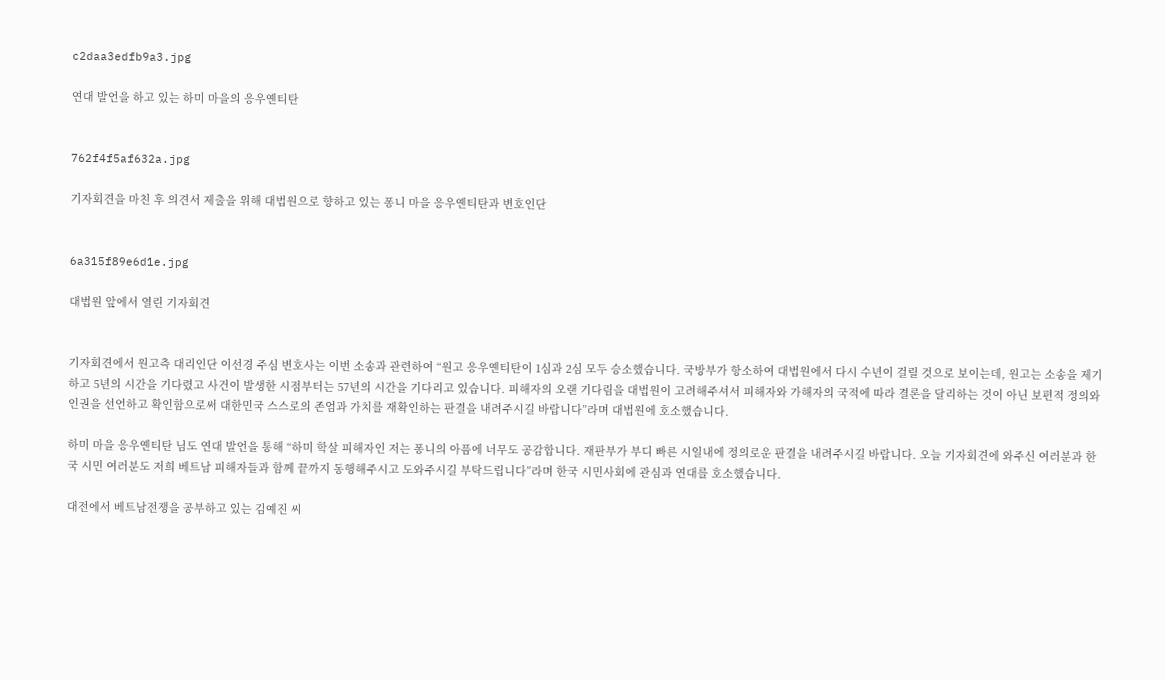c2daa3edfb9a3.jpg

연대 발언을 하고 있는 하미 마을의 응우옌티탄


762f4f5af632a.jpg

기자회견을 마친 후 의견서 제출을 위해 대법원으로 향하고 있는 퐁니 마을 응우옌티탄과 변호인단


6a315f89e6d1e.jpg

대법원 앞에서 열린 기자회견


기자회견에서 원고측 대리인단 이선경 주심 변호사는 이번 소송과 관련하여 “원고 응우옌티탄이 1심과 2심 모두 승소했습니다. 국방부가 항소하여 대법원에서 다시 수년이 걸릴 것으로 보이는데, 원고는 소송을 제기하고 5년의 시간을 기다렸고 사건이 발생한 시점부터는 57년의 시간을 기다리고 있습니다. 피해자의 오랜 기다림을 대법원이 고려해주셔서 피해자와 가해자의 국적에 따라 결론을 달리하는 것이 아닌 보편적 정의와 인권을 선언하고 확인함으로써 대한민국 스스로의 존엄과 가치를 재확인하는 판결을 내려주시길 바랍니다”라며 대법원에 호소했습니다.

하미 마을 응우옌티탄 님도 연대 발언을 통해 “하미 학살 피해자인 저는 퐁니의 아픔에 너무도 공감합니다. 재판부가 부디 빠른 시일내에 정의로운 판결을 내려주시길 바랍니다. 오늘 기자회견에 와주신 여러분과 한국 시민 여러분도 저희 베트남 피해자들과 함께 끝까지 동행해주시고 도와주시길 부탁드립니다”라며 한국 시민사회에 관심과 연대를 호소했습니다.

대전에서 베트남전쟁을 공부하고 있는 김예진 씨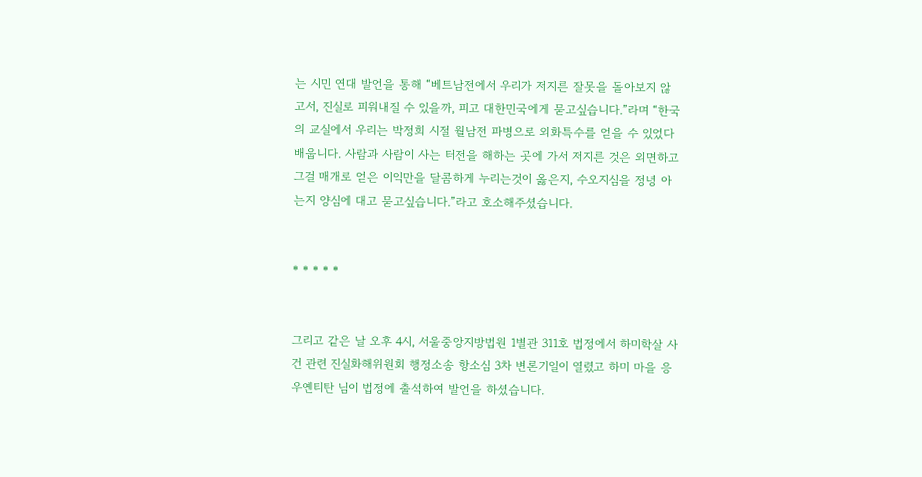는 시민 연대 발언을 통해 “베트남전에서 우리가 저지른 잘못을 돌아보지 않고서, 진실로 피워내질 수 있을까, 피고 대한민국에게 묻고싶습니다.”라며 “한국의 교실에서 우리는 박정희 시절 월남전 파병으로 외화특수를 얻을 수 있었다 배웁니다. 사람과 사람이 사는 터전을 해하는 곳에 가서 저지른 것은 외면하고 그걸 매개로 얻은 이익만을 달콤하게 누리는것이 옳은지, 수오지심을 정녕 아는지 양심에 대고 묻고싶습니다.”라고 호소해주셨습니다.


* * * * *


그리고 같은 날 오후 4시, 서울중앙지방법원 1별관 311호 법정에서 하미학살 사건 관련 진실화해위원회 행정소송 항소심 3차 변론기일이 열렸고 하미 마을 응우옌티탄 님이 법정에 출석하여 발언을 하셨습니다.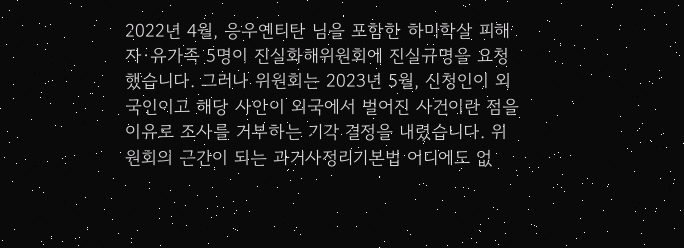2022년 4월, 응우옌티탄 님을 포함한 하미학살 피해자·유가족 5명이 진실화해위원회에 진실규명을 요청했습니다. 그러나 위원회는 2023년 5월, 신청인이 외국인이고 해당 사안이 외국에서 벌어진 사건이란 점을 이유로 조사를 거부하는 기각 결정을 내렸습니다. 위원회의 근간이 되는 과거사정리기본법 어디에도 없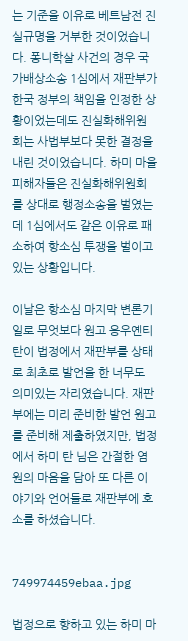는 기준을 이유로 베트남전 진실규명을 거부한 것이었습니다. 퐁니학살 사건의 경우 국가배상소송 1심에서 재판부가 한국 정부의 책임을 인정한 상황이었는데도 진실화해위원회는 사법부보다 못한 결정을 내린 것이었습니다. 하미 마을 피해자들은 진실화해위원회를 상대로 행정소송을 벌였는데 1심에서도 같은 이유로 패소하여 항소심 투쟁을 벌이고 있는 상황입니다.

이날은 항소심 마지막 변론기일로 무엇보다 원고 응우옌티탄이 법정에서 재판부를 상태로 최초로 발언을 한 너무도 의미있는 자리였습니다. 재판부에는 미리 준비한 발언 원고를 준비해 제출하였지만, 법정에서 하미 탄 님은 간절한 염원의 마음을 담아 또 다른 이야기와 언어들로 재판부에 호소를 하셨습니다.


749974459ebaa.jpg

법정으로 향하고 있는 하미 마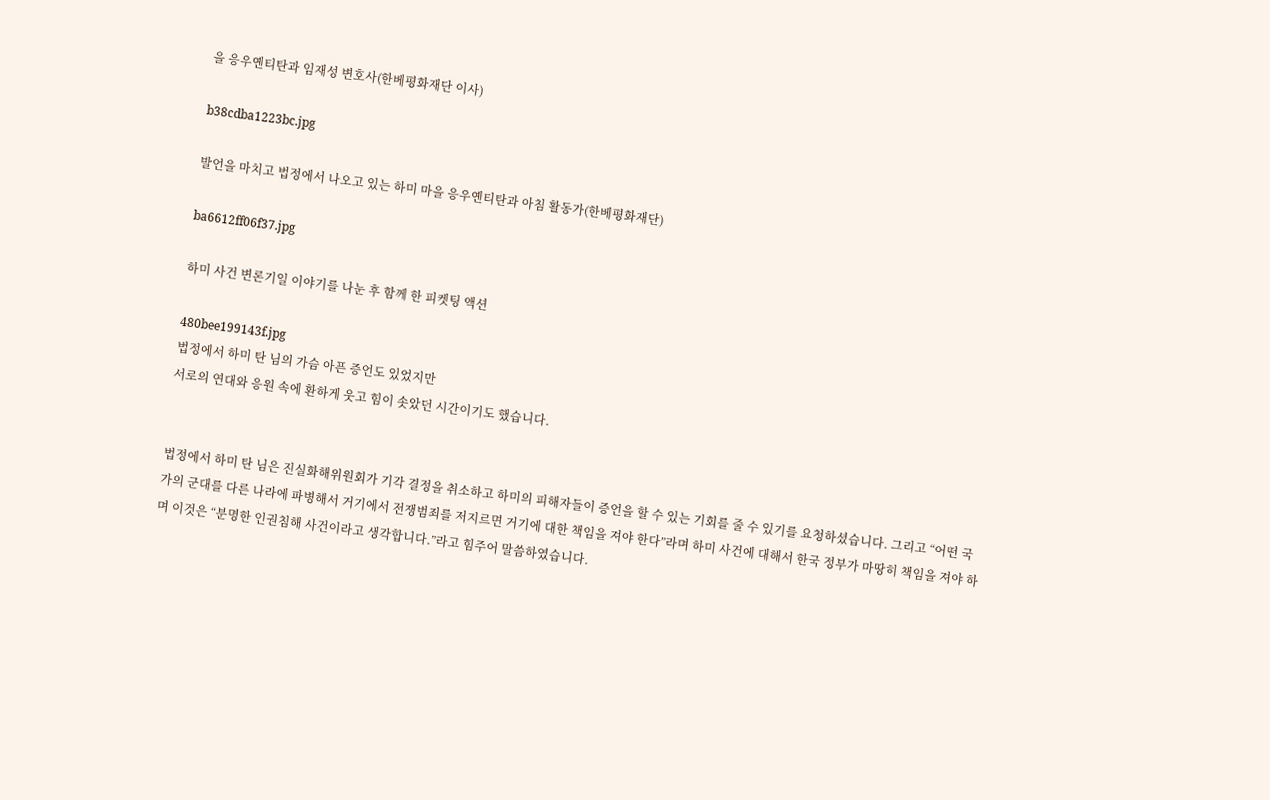을 응우옌티탄과 임재성 변호사(한베평화재단 이사)

b38cdba1223bc.jpg

발언을 마치고 법정에서 나오고 있는 하미 마을 응우옌티탄과 아침 활동가(한베평화재단)

ba6612ff06f37.jpg

하미 사건 변론기일 이야기를 나눈 후 함께 한 피켓팅 액션

480bee199143f.jpg
법정에서 하미 탄 님의 가슴 아픈 증언도 있었지만
서로의 연대와 응원 속에 환하게 웃고 힘이 솟았던 시간이기도 했습니다.


법정에서 하미 탄 님은 진실화해위원회가 기각 결정을 취소하고 하미의 피해자들이 증언을 할 수 있는 기회를 줄 수 있기를 요청하셨습니다. 그리고 “어떤 국가의 군대를 다른 나라에 파병해서 거기에서 전쟁범죄를 저지르면 거기에 대한 책임을 져야 한다”라며 하미 사건에 대해서 한국 정부가 마땅히 책임을 져야 하며 이것은 “분명한 인권침해 사건이라고 생각합니다.”라고 힘주어 말씀하였습니다.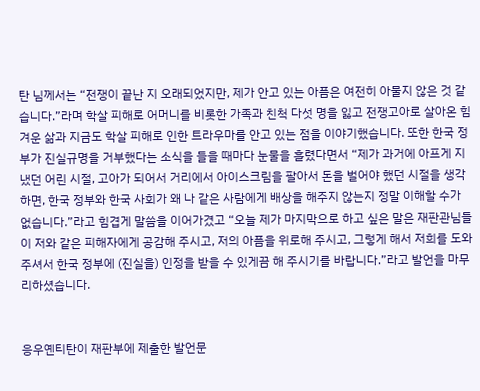탄 님께서는 “전쟁이 끝난 지 오래되었지만, 제가 안고 있는 아픔은 여전히 아물지 않은 것 같습니다.”라며 학살 피해로 어머니를 비롯한 가족과 친척 다섯 명을 잃고 전쟁고아로 살아온 힘겨운 삶과 지금도 학살 피해로 인한 트라우마를 안고 있는 점을 이야기했습니다. 또한 한국 정부가 진실규명을 거부했다는 소식을 들을 때마다 눈물을 흘렸다면서 “제가 과거에 아프게 지냈던 어린 시절, 고아가 되어서 거리에서 아이스크림을 팔아서 돈을 벌어야 했던 시절을 생각하면, 한국 정부와 한국 사회가 왜 나 같은 사람에게 배상을 해주지 않는지 정말 이해할 수가 없습니다.”라고 힘겹게 말씀을 이어가겼고 “오늘 제가 마지막으로 하고 싶은 말은 재판관님들이 저와 같은 피해자에게 공감해 주시고, 저의 아픔을 위로해 주시고, 그렇게 해서 저희를 도와주셔서 한국 정부에 (진실을) 인정을 받을 수 있게끔 해 주시기를 바랍니다.”라고 발언을 마무리하셨습니다.


응우옌티탄이 재판부에 제출한 발언문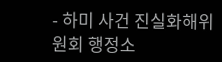- 하미 사건 진실화해위원회 행정소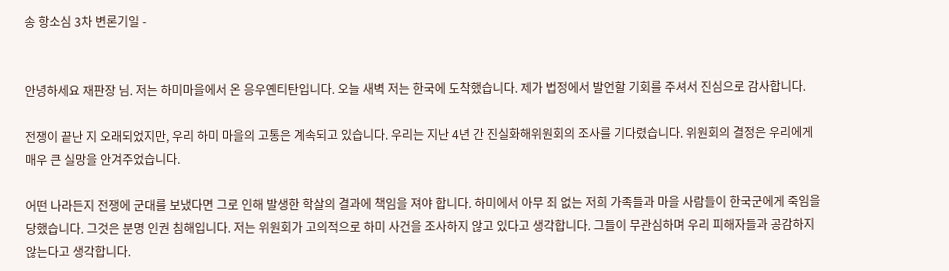송 항소심 3차 변론기일 -


안녕하세요 재판장 님. 저는 하미마을에서 온 응우옌티탄입니다. 오늘 새벽 저는 한국에 도착했습니다. 제가 법정에서 발언할 기회를 주셔서 진심으로 감사합니다.

전쟁이 끝난 지 오래되었지만, 우리 하미 마을의 고통은 계속되고 있습니다. 우리는 지난 4년 간 진실화해위원회의 조사를 기다렸습니다. 위원회의 결정은 우리에게 매우 큰 실망을 안겨주었습니다.

어떤 나라든지 전쟁에 군대를 보냈다면 그로 인해 발생한 학살의 결과에 책임을 져야 합니다. 하미에서 아무 죄 없는 저희 가족들과 마을 사람들이 한국군에게 죽임을 당했습니다. 그것은 분명 인권 침해입니다. 저는 위원회가 고의적으로 하미 사건을 조사하지 않고 있다고 생각합니다. 그들이 무관심하며 우리 피해자들과 공감하지 않는다고 생각합니다.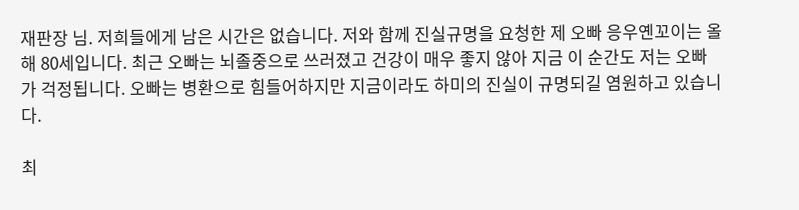재판장 님. 저희들에게 남은 시간은 없습니다. 저와 함께 진실규명을 요청한 제 오빠 응우옌꼬이는 올해 80세입니다. 최근 오빠는 뇌졸중으로 쓰러졌고 건강이 매우 좋지 않아 지금 이 순간도 저는 오빠가 걱정됩니다. 오빠는 병환으로 힘들어하지만 지금이라도 하미의 진실이 규명되길 염원하고 있습니다.

최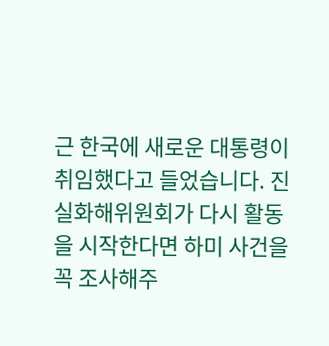근 한국에 새로운 대통령이 취임했다고 들었습니다. 진실화해위원회가 다시 활동을 시작한다면 하미 사건을 꼭 조사해주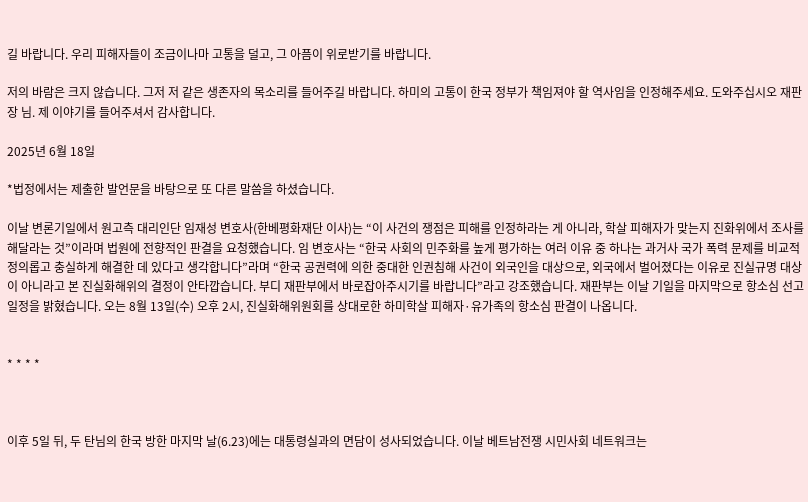길 바랍니다. 우리 피해자들이 조금이나마 고통을 덜고, 그 아픔이 위로받기를 바랍니다.

저의 바람은 크지 않습니다. 그저 저 같은 생존자의 목소리를 들어주길 바랍니다. 하미의 고통이 한국 정부가 책임져야 할 역사임을 인정해주세요. 도와주십시오 재판장 님. 제 이야기를 들어주셔서 감사합니다.

2025년 6월 18일

*법정에서는 제출한 발언문을 바탕으로 또 다른 말씀을 하셨습니다.

이날 변론기일에서 원고측 대리인단 임재성 변호사(한베평화재단 이사)는 “이 사건의 쟁점은 피해를 인정하라는 게 아니라, 학살 피해자가 맞는지 진화위에서 조사를 해달라는 것”이라며 법원에 전향적인 판결을 요청했습니다. 임 변호사는 “한국 사회의 민주화를 높게 평가하는 여러 이유 중 하나는 과거사 국가 폭력 문제를 비교적 정의롭고 충실하게 해결한 데 있다고 생각합니다”라며 “한국 공권력에 의한 중대한 인권침해 사건이 외국인을 대상으로, 외국에서 벌어졌다는 이유로 진실규명 대상이 아니라고 본 진실화해위의 결정이 안타깝습니다. 부디 재판부에서 바로잡아주시기를 바랍니다”라고 강조했습니다. 재판부는 이날 기일을 마지막으로 항소심 선고 일정을 밝혔습니다. 오는 8월 13일(수) 오후 2시, 진실화해위원회를 상대로한 하미학살 피해자·유가족의 항소심 판결이 나옵니다.


* * * *



이후 5일 뒤, 두 탄님의 한국 방한 마지막 날(6.23)에는 대통령실과의 면담이 성사되었습니다. 이날 베트남전쟁 시민사회 네트워크는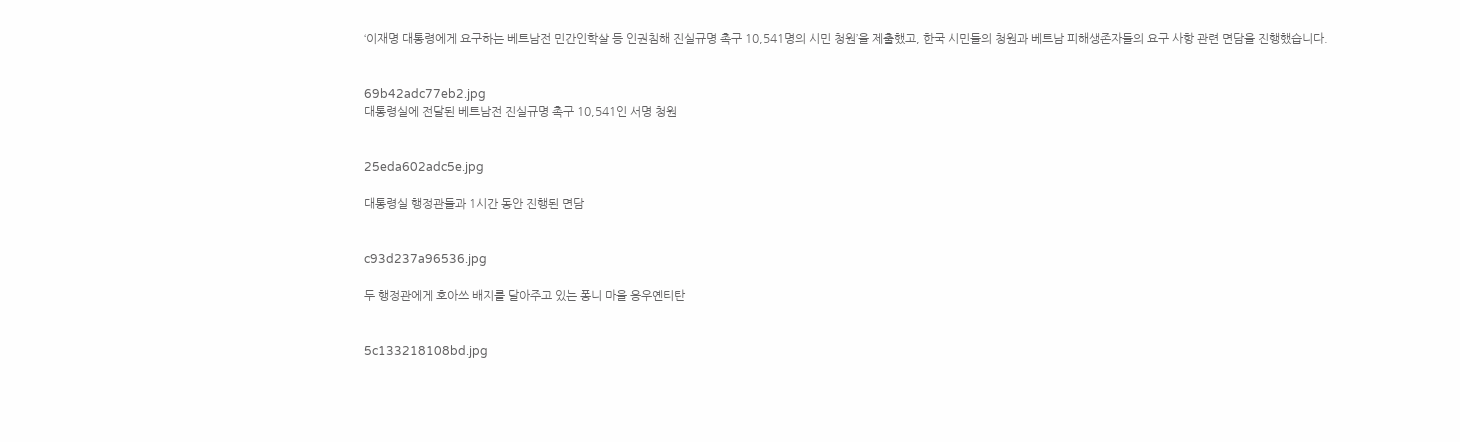‘이재명 대통령에게 요구하는 베트남전 민간인학살 등 인권침해 진실규명 촉구 10,541명의 시민 청원’을 제출했고, 한국 시민들의 청원과 베트남 피해생존자들의 요구 사항 관련 면담을 진행했습니다.


69b42adc77eb2.jpg
대통령실에 전달된 베트남전 진실규명 촉구 10,541인 서명 청원


25eda602adc5e.jpg

대통령실 행정관들과 1시간 동안 진행된 면담


c93d237a96536.jpg

두 행정관에게 호아쓰 배지를 달아주고 있는 퐁니 마을 응우옌티탄


5c133218108bd.jpg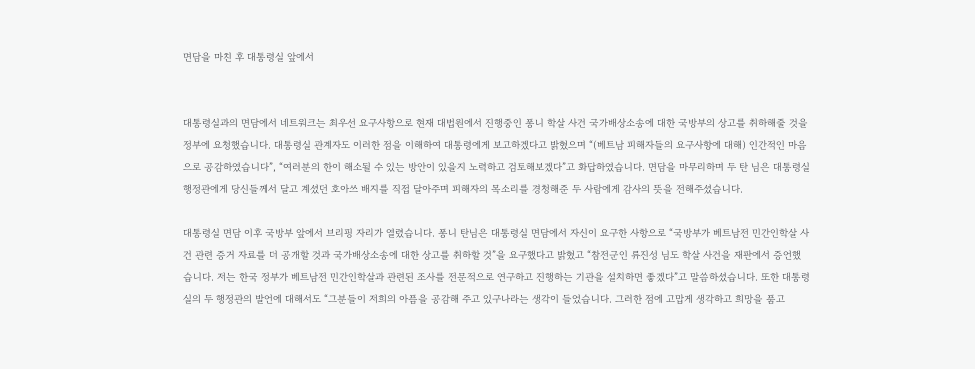면담을 마친 후 대통령실 앞에서


대통령실과의 면담에서 네트워크는 최우선 요구사항으로 현재 대법원에서 진행중인 퐁니 학살 사건 국가배상소송에 대한 국방부의 상고를 취하해줄 것을 정부에 요청했습니다. 대통령실 관계자도 이러한 점을 이해하여 대통령에게 보고하겠다고 밝혔으며 “(베트남 피해자들의 요구사항에 대해) 인간적인 마음으로 공감하였습니다”, “여러분의 한이 해소될 수 있는 방안이 있을지 노력하고 검토해보겠다”고 화답하였습니다. 면담을 마무리하며 두 탄 님은 대통령실 행정관에게 당신들께서 달고 계셨던 호아쓰 배지를 직접 달아주며 피해자의 목소리를 경청해준 두 사람에게 감사의 뜻을 전해주셨습니다.

대통령실 면담 이후 국방부 앞에서 브리핑 자리가 열렸습니다. 퐁니 탄님은 대통령실 면담에서 자신이 요구한 사항으로 “국방부가 베트남전 민간인학살 사건 관련 증거 자료를 더 공개할 것과 국가배상소송에 대한 상고를 취하할 것”을 요구했다고 밝혔고 “참전군인 류진성 님도 학살 사건을 재판에서 증언했습니다. 저는 한국 정부가 베트남전 민간인학살과 관련된 조사를 전문적으로 연구하고 진행하는 기관을 설치하면 좋겠다”고 말씀하셨습니다. 또한 대통령실의 두 행정관의 발언에 대해서도 “그분들이 저희의 아픔을 공감해 주고 있구나라는 생각이 들었습니다. 그러한 점에 고맙게 생각하고 희망을 품고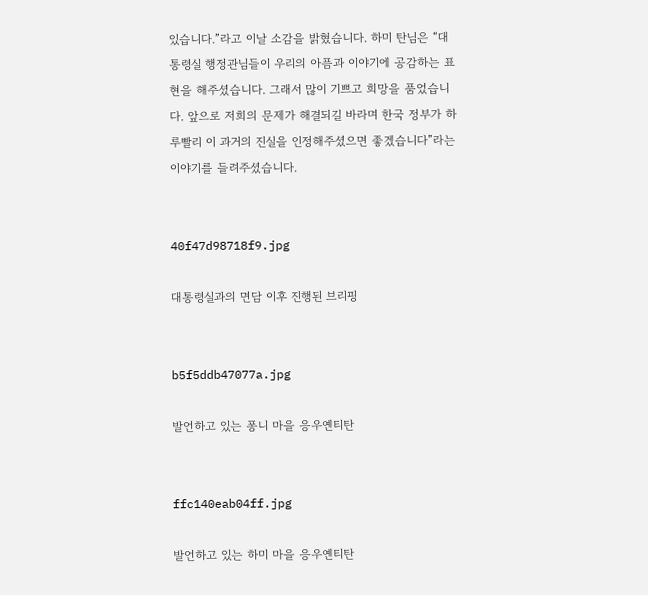있습니다.”라고 이날 소감을 밝혔습니다. 하미 탄님은 “대통령실 행정관님들이 우리의 아픔과 이야기에 공감하는 표현을 해주셨습니다. 그래서 많이 기쁘고 희망을 품었습니다. 앞으로 저희의 문제가 해결되길 바라며 한국 정부가 하루빨리 이 과거의 진실을 인정해주셨으면 좋겠습니다”라는 이야기를 들려주셨습니다.


40f47d98718f9.jpg

대통령실과의 면담 이후 진행된 브리핑


b5f5ddb47077a.jpg

발언하고 있는 퐁니 마을 응우옌티탄


ffc140eab04ff.jpg

발언하고 있는 하미 마을 응우옌티탄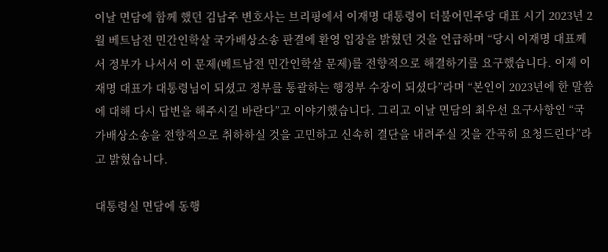이날 면담에 함께 했던 김남주 변호사는 브리핑에서 이재명 대통령이 더불어민주당 대표 시기 2023년 2월 베트남전 민간인학살 국가배상소송 판결에 환영 입장을 밝혔던 것을 언급하며 “당시 이재명 대표께서 정부가 나서서 이 문제(베트남전 민간인학살 문제)를 전향적으로 해결하기를 요구했습니다. 이제 이재명 대표가 대통령님이 되셨고 정부를 통괄하는 행정부 수장이 되셨다”라며 “본인이 2023년에 한 말씀에 대해 다시 답변을 해주시길 바란다”고 이야기했습니다. 그리고 이날 면담의 최우선 요구사항인 “국가배상소송을 전향적으로 취하하실 것을 고민하고 신속히 결단을 내려주실 것을 간곡히 요청드린다”라고 밝혔습니다.

대통령실 면담에 동행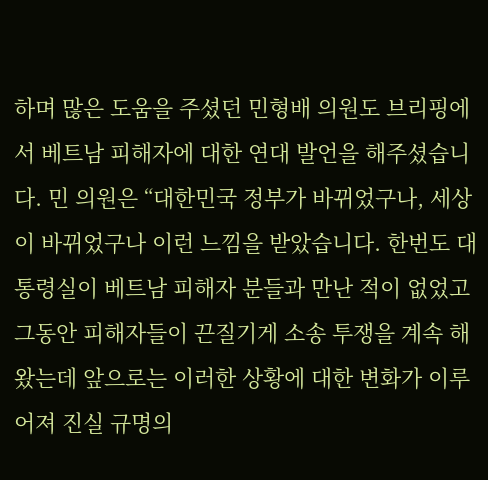하며 많은 도움을 주셨던 민형배 의원도 브리핑에서 베트남 피해자에 대한 연대 발언을 해주셨습니다. 민 의원은 “대한민국 정부가 바뀌었구나, 세상이 바뀌었구나 이런 느낌을 받았습니다. 한번도 대통령실이 베트남 피해자 분들과 만난 적이 없었고 그동안 피해자들이 끈질기게 소송 투쟁을 계속 해왔는데 앞으로는 이러한 상황에 대한 변화가 이루어져 진실 규명의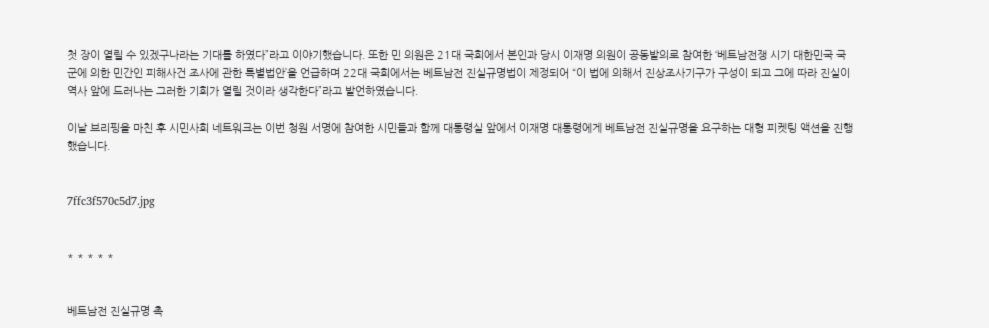첫 장이 열릴 수 있겠구나라는 기대를 하였다”라고 이야기했습니다. 또한 민 의원은 21대 국회에서 본인과 당시 이재명 의원이 공동발의로 참여한 ‘베트남전쟁 시기 대한민국 국군에 의한 민간인 피해사건 조사에 관한 특별법안’을 언급하며 22대 국회에서는 베트남전 진실규명법이 제정되어 “이 법에 의해서 진상조사기구가 구성이 되고 그에 따라 진실이 역사 앞에 드러나는 그러한 기회가 열릴 것이라 생각한다”라고 발언하였습니다.

이날 브리핑을 마친 후 시민사회 네트워크는 이번 청원 서명에 참여한 시민들과 함께 대통령실 앞에서 이재명 대통령에게 베트남전 진실규명을 요구하는 대형 피켓팅 액션을 진행했습니다.


7ffc3f570c5d7.jpg


* * * * *


베트남전 진실규명 촉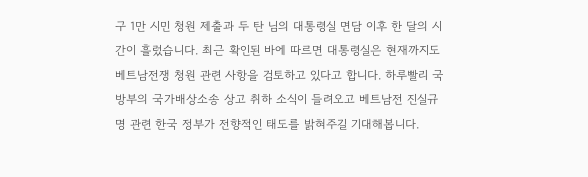구 1만 시민 청원 제출과 두 탄 님의 대통령실 면담 이후 한 달의 시간이 흘렀습니다. 최근 확인된 바에 따르면 대통령실은 현재까지도 베트남전쟁 청원 관련 사항을 검토하고 있다고 합니다. 하루빨리 국방부의 국가배상소송 상고 취하 소식이 들려오고 베트남전 진실규명 관련 한국 정부가 전향적인 태도를 밝혀주길 기대해봅니다.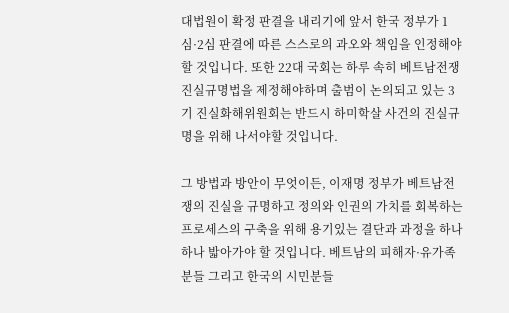대법원이 확정 판결을 내리기에 앞서 한국 정부가 1심·2심 판결에 따른 스스로의 과오와 책임을 인정해야 할 것입니다. 또한 22대 국회는 하루 속히 베트남전쟁 진실규명법을 제정해야하며 출범이 논의되고 있는 3기 진실화해위원회는 반드시 하미학살 사건의 진실규명을 위해 나서야할 것입니다.

그 방법과 방안이 무엇이든, 이재명 정부가 베트남전쟁의 진실을 규명하고 정의와 인권의 가치를 회복하는 프로세스의 구축을 위해 용기있는 결단과 과정을 하나하나 밟아가야 할 것입니다. 베트남의 피해자·유가족분들 그리고 한국의 시민분들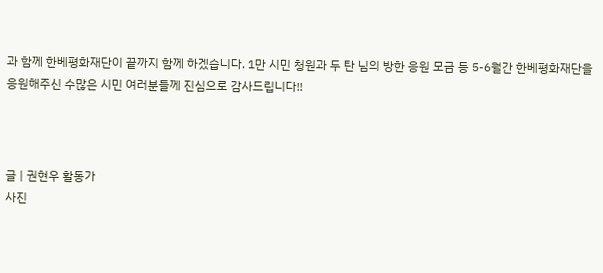과 함께 한베평화재단이 끝까지 함께 하겠습니다. 1만 시민 청원과 두 탄 님의 방한 응원 모금 등 5-6월간 한베평화재단을 응원해주신 수많은 시민 여러분들께 진심으로 감사드립니다!!



글 | 권현우 활동가
사진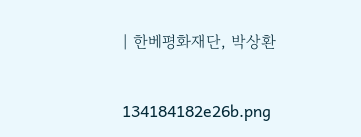| 한베평화재단, 박상환


134184182e26b.png